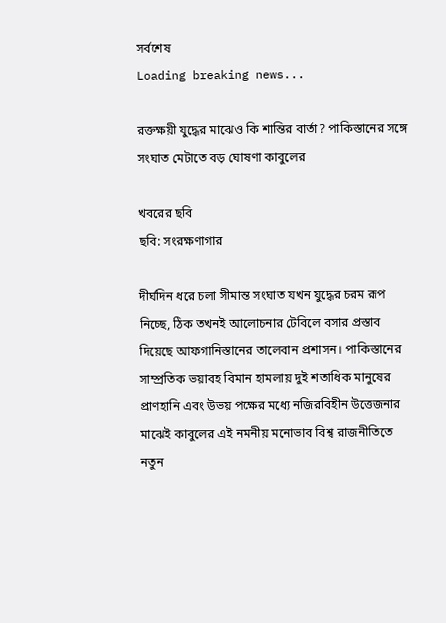সর্বশেষ
Loading breaking news...

রক্তক্ষয়ী যুদ্ধের মাঝেও কি শান্তির বার্তা? পাকিস্তানের সঙ্গে সংঘাত মেটাতে বড় ঘোষণা কাবুলের

খবরের ছবি
ছবি: সংরক্ষণাগার

দীর্ঘদিন ধরে চলা সীমান্ত সংঘাত যখন যুদ্ধের চরম রূপ নিচ্ছে, ঠিক তখনই আলোচনার টেবিলে বসার প্রস্তাব দিয়েছে আফগানিস্তানের তালেবান প্রশাসন। পাকিস্তানের সাম্প্রতিক ভয়াবহ বিমান হামলায় দুই শতাধিক মানুষের প্রাণহানি এবং উভয় পক্ষের মধ্যে নজিরবিহীন উত্তেজনার মাঝেই কাবুলের এই নমনীয় মনোভাব বিশ্ব রাজনীতিতে নতুন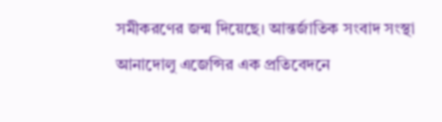সমীকরণের জন্ম দিয়েছে। আন্তর্জাতিক সংবাদ সংস্থা আনাদোলু এজেন্সির এক প্রতিবেদনে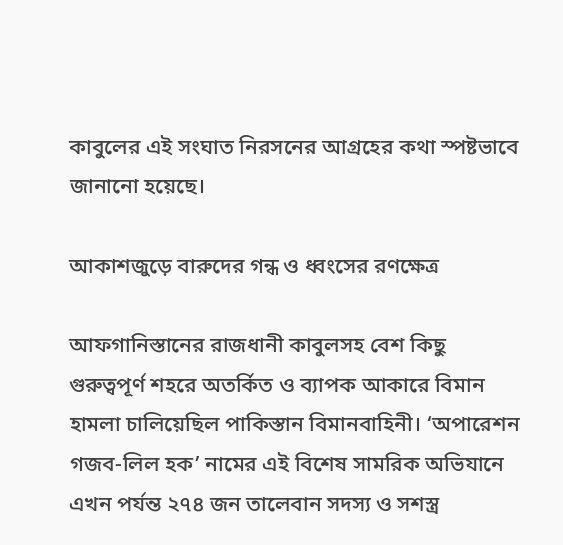কাবুলের এই সংঘাত নিরসনের আগ্রহের কথা স্পষ্টভাবে জানানো হয়েছে।

আকাশজুড়ে বারুদের গন্ধ ও ধ্বংসের রণক্ষেত্র

আফগানিস্তানের রাজধানী কাবুলসহ বেশ কিছু গুরুত্বপূর্ণ শহরে অতর্কিত ও ব্যাপক আকারে বিমান হামলা চালিয়েছিল পাকিস্তান বিমানবাহিনী। ‘অপারেশন গজব-লিল হক’ নামের এই বিশেষ সামরিক অভিযানে এখন পর্যন্ত ২৭৪ জন তালেবান সদস্য ও সশস্ত্র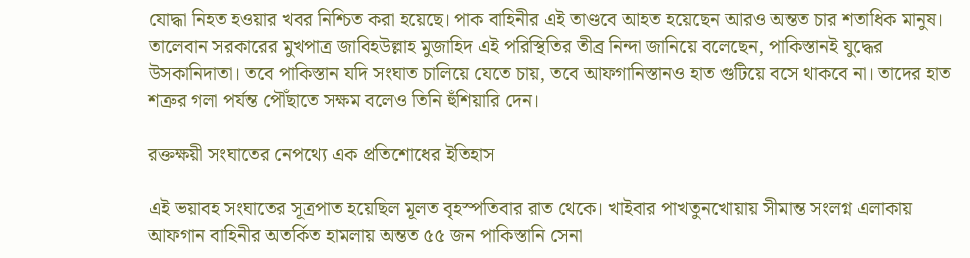যোদ্ধা নিহত হওয়ার খবর নিশ্চিত করা হয়েছে। পাক বাহিনীর এই তাণ্ডবে আহত হয়েছেন আরও অন্তত চার শতাধিক মানুষ। তালেবান সরকারের মুখপাত্র জাবিহউল্লাহ মুজাহিদ এই পরিস্থিতির তীব্র নিন্দা জানিয়ে বলেছেন, পাকিস্তানই যুদ্ধের উসকানিদাতা। তবে পাকিস্তান যদি সংঘাত চালিয়ে যেতে চায়, তবে আফগানিস্তানও হাত গুটিয়ে বসে থাকবে না। তাদের হাত শত্রুর গলা পর্যন্ত পৌঁছাতে সক্ষম বলেও তিনি হুঁশিয়ারি দেন।

রক্তক্ষয়ী সংঘাতের নেপথ্যে এক প্রতিশোধের ইতিহাস

এই ভয়াবহ সংঘাতের সূত্রপাত হয়েছিল মূলত বৃহস্পতিবার রাত থেকে। খাইবার পাখতুনখোয়ায় সীমান্ত সংলগ্ন এলাকায় আফগান বাহিনীর অতর্কিত হামলায় অন্তত ৫৫ জন পাকিস্তানি সেনা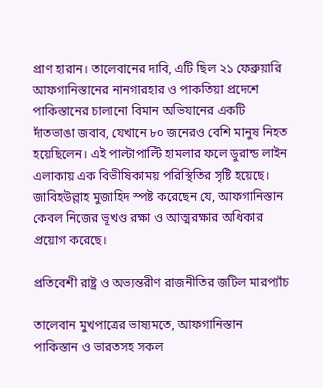প্রাণ হারান। তালেবানের দাবি, এটি ছিল ২১ ফেব্রুয়ারি আফগানিস্তানের নানগারহার ও পাকতিয়া প্রদেশে পাকিস্তানের চালানো বিমান অভিযানের একটি দাঁতভাঙা জবাব, যেখানে ৮০ জনেরও বেশি মানুষ নিহত হয়েছিলেন। এই পাল্টাপাল্টি হামলার ফলে ডুরান্ড লাইন এলাকায় এক বিভীষিকাময় পরিস্থিতির সৃষ্টি হয়েছে। জাবিহউল্লাহ মুজাহিদ স্পষ্ট করেছেন যে, আফগানিস্তান কেবল নিজের ভূখণ্ড রক্ষা ও আত্মরক্ষার অধিকার প্রয়োগ করেছে।

প্রতিবেশী রাষ্ট্র ও অভ্যন্তরীণ রাজনীতির জটিল মারপ্যাঁচ

তালেবান মুখপাত্রের ভাষ্যমতে, আফগানিস্তান পাকিস্তান ও ভারতসহ সকল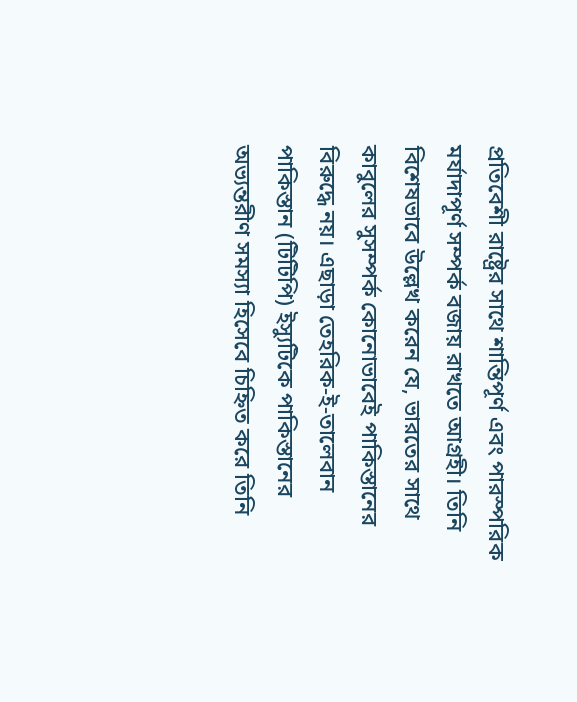প্রতিবেশী রাষ্ট্রের সাথে শান্তিপূর্ণ এবং পারস্পরিক মর্যাদাপূর্ণ সম্পর্ক বজায় রাখতে আগ্রহী। তিনি বিশেষভাবে উল্লেখ করেন যে, ভারতের সাথে কাবুলের সুসম্পর্ক কোনোভাবেই পাকিস্তানের বিরুদ্ধে নয়। এছাড়া তেহরিক-ই-তালেবান পাকিস্তান (টিটিপি) ইস্যুটিকে পাকিস্তানের অভ্যন্তরীণ সমস্যা হিসেবে চিহ্নিত করে তিনি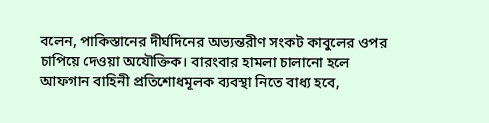বলেন, পাকিস্তানের দীর্ঘদিনের অভ্যন্তরীণ সংকট কাবুলের ওপর চাপিয়ে দেওয়া অযৌক্তিক। বারংবার হামলা চালানো হলে আফগান বাহিনী প্রতিশোধমূলক ব্যবস্থা নিতে বাধ্য হবে,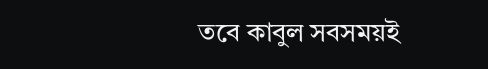তবে কাবুল সবসময়ই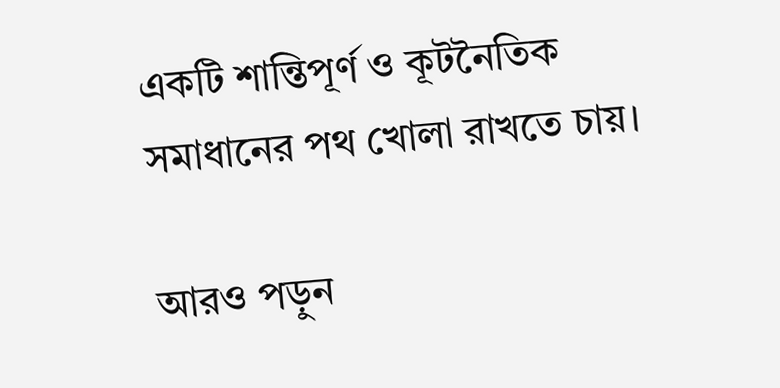একটি শান্তিপূর্ণ ও কূটনৈতিক সমাধানের পথ খোলা রাখতে চায়।

আরও পড়ুন